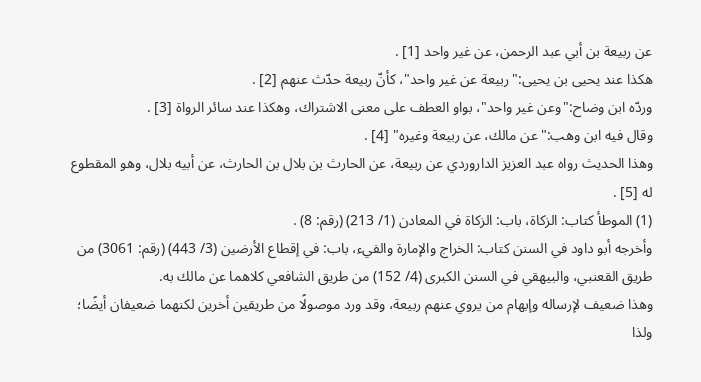عن ربيعة بن أبي عبد الرحمن، عن غير واحد [1] .
هكذا عند يحيى بن يحيى:"ربيعة عن غير واحد"، كأنّ ربيعة حدّث عنهم [2] .
وردّه ابن وضاح:"وعن غير واحد"، بواو العطف على معنى الاشتراك، وهكذا عند سائر الرواة [3] .
وقال فيه ابن وهب:"عن مالك، عن ربيعة وغيره" [4] .
وهذا الحديث رواه عبد العزيز الداروردي عن ربيعة، عن الحارث بن بلال بن الحارث، عن أبيه بلال، وهو المقطوع له [5] .
(1) الموطأ كتاب: الزكاة، باب: الزكاة في المعادن (1/ 213) (رقم: 8) .
وأخرجه أبو داود في السنن كتاب: الخراج والإمارة والفيء، باب: في إقطاع الأرضين (3/ 443) (رقم: 3061) من طريق القعنبي، والبيهقي في السنن الكبرى (4/ 152) من طريق الشافعي كلاهما عن مالك به.
وهذا ضعيف لإرساله وإبهام من يروي عنهم ربيعة، وقد ورد موصولًا من طريقين أخرين لكنهما ضعيفان أيضًا؛ ولذا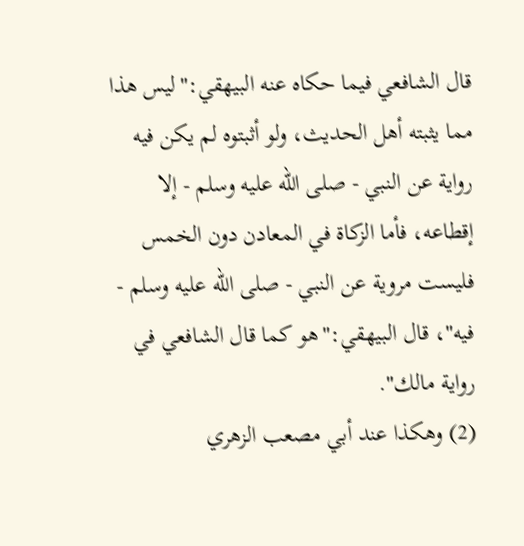قال الشافعي فيما حكاه عنه البيهقي:"ليس هذا مما يثبته أهل الحديث، ولو أثبتوه لم يكن فيه رواية عن النبي - صلى الله عليه وسلم - إلا إقطاعه، فأما الزكاة في المعادن دون الخمس فليست مروية عن النبي - صلى الله عليه وسلم - فيه"، قال البيهقي:"هو كما قال الشافعي في رواية مالك".
(2) وهكذا عند أبي مصعب الزهري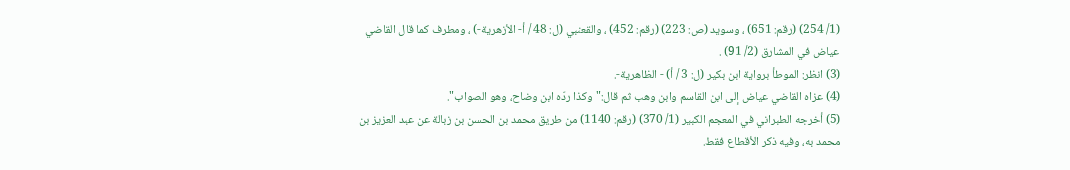(1/ 254) (رقم: 651) ، وسويد (ص: 223) (رقم: 452) ، والقعنبي (ل: 48 / أ- الأزهرية-) ، ومطرف كما قال القاضي عياض في المشارق (2/ 91) .
(3) انظر: الموطأ برواية ابن بكير (ل: 3 / أ) - الظاهرية-.
(4) عزاه القاضي عياض إلى ابن القاسم وابن وهب ثم قال:"وكذا ردّه ابن وضاح، وهو الصواب".
(5) أخرجه الطبراني في المعجم الكبير (1/ 370) (رقم: 1140) من طريق محمد بن الحسن بن زبالة عن عبد العزيز بن محمد به، وفيه ذكر الأقطاع فقط.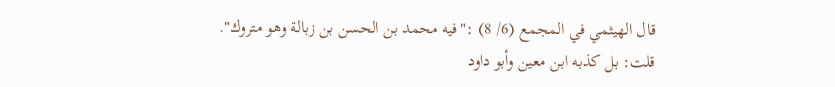قال الهيثمي في المجمع (6/ 8) :"فيه محمد بن الحسن بن زبالة وهو متروك".
قلت: بل كذبه ابن معين وأبو داود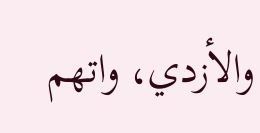والأزدي، واتهم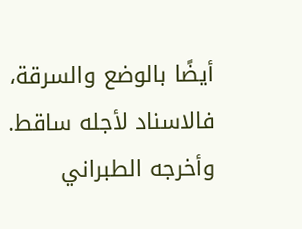أيضًا بالوضع والسرقة، فالاسناد لأجله ساقط.
وأخرجه الطبراني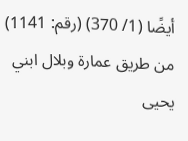أيضًا (1/ 370) (رقم: 1141) من طريق عمارة وبلال ابني يحيى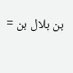بن بلال بن =